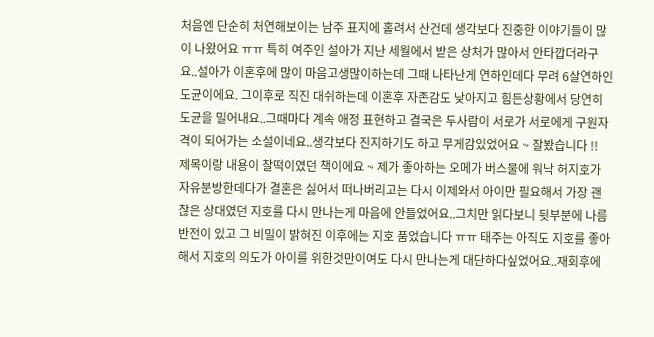처음엔 단순히 처연해보이는 남주 표지에 홀려서 산건데 생각보다 진중한 이야기들이 많이 나왔어요 ㅠㅠ 특히 여주인 설아가 지난 세월에서 받은 상처가 많아서 안타깝더라구요..설아가 이혼후에 많이 마음고생많이하는데 그때 나타난게 연하인데다 무려 6살연하인 도균이에요. 그이후로 직진 대쉬하는데 이혼후 자존감도 낮아지고 힘든상황에서 당연히 도균을 밀어내요..그때마다 계속 애정 표현하고 결국은 두사람이 서로가 서로에게 구원자격이 되어가는 소설이네요..생각보다 진지하기도 하고 무게감있었어요 ~ 잘봤습니다 !!
제목이랑 내용이 찰떡이였던 책이에요 ~ 제가 좋아하는 오메가 버스물에 워낙 허지호가 자유분방한데다가 결혼은 싫어서 떠나버리고는 다시 이제와서 아이만 필요해서 가장 괜찮은 상대였던 지호를 다시 만나는게 마음에 안들었어요..그치만 읽다보니 뒷부분에 나름 반전이 있고 그 비밀이 밝혀진 이후에는 지호 품었습니다 ㅠㅠ 태주는 아직도 지호를 좋아해서 지호의 의도가 아이를 위한것만이여도 다시 만나는게 대단하다싶었어요..재회후에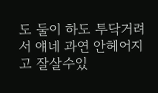도 둘이 하도 투닥거려서 얘네 과연 안헤어지고 잘살수있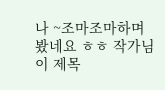나 ~조마조마하며 봤네요 ㅎㅎ 작가님이 제목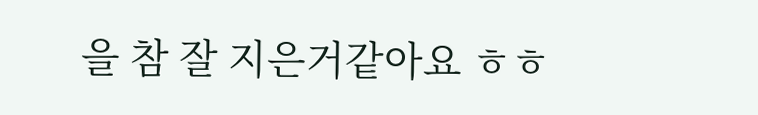을 참 잘 지은거같아요 ㅎㅎ